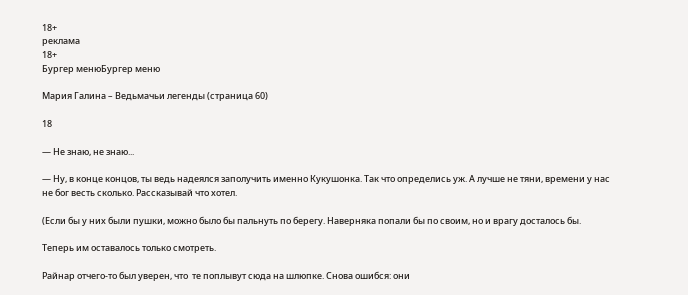18+
реклама
18+
Бургер менюБургер меню

Мария Галина – Ведьмачьи легенды (страница 60)

18

— Не знаю, не знаю...

— Ну, в конце концов, ты ведь надеялся заполучить именно Кукушонка. Так что определись уж. А лучше не тяни, времени у нас не бог весть сколько. Рассказывай что хотел.

(Если бы у них были пушки, можно было бы пальнуть по берегу. Наверняка попали бы по своим, но и врагу досталось бы.

Теперь им оставалось только смотреть.

Райнар отчего-то был уверен, что  те поплывут сюда на шлюпке. Снова ошибся: они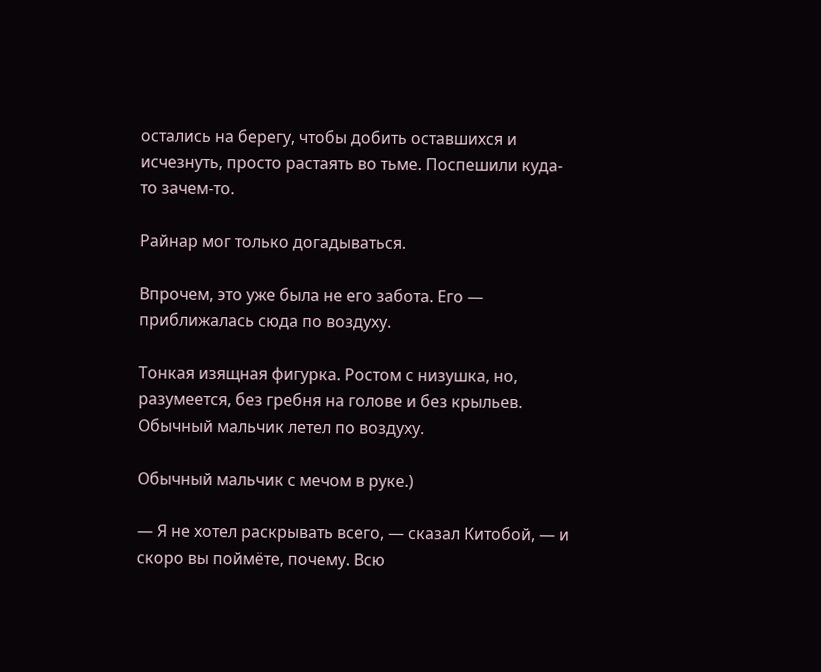остались на берегу, чтобы добить оставшихся и исчезнуть, просто растаять во тьме. Поспешили куда-то зачем-то.

Райнар мог только догадываться.

Впрочем, это уже была не его забота. Его — приближалась сюда по воздуху.

Тонкая изящная фигурка. Ростом с низушка, но, разумеется, без гребня на голове и без крыльев. Обычный мальчик летел по воздуху.

Обычный мальчик с мечом в руке.)

— Я не хотел раскрывать всего, — сказал Китобой, — и скоро вы поймёте, почему. Всю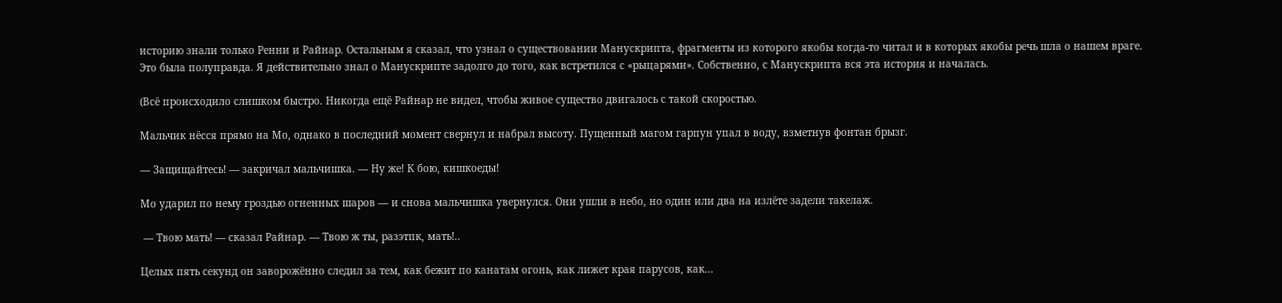историю знали только Ренни и Райнар. Остальным я сказал, что узнал о существовании Манускрипта, фрагменты из которого якобы когда-то читал и в которых якобы речь шла о нашем враге. Это была полуправда. Я действительно знал о Манускрипте задолго до того, как встретился с «рыцарями». Собственно, с Манускрипта вся эта история и началась.

(Всё происходило слишком быстро. Никогда ещё Райнар не видел, чтобы живое существо двигалось с такой скоростью.

Мальчик нёсся прямо на Мо, однако в последний момент свернул и набрал высоту. Пущенный магом гарпун упал в воду, взметнув фонтан брызг.

— Защищайтесь! — закричал мальчишка. — Ну же! К бою, кишкоеды!

Мо ударил по нему гроздью огненных шаров — и снова мальчишка увернулся. Они ушли в небо, но один или два на излёте задели такелаж.

 — Твою мать! — сказал Райнар. — Твою ж ты, разэтпк, мать!..

Целых пять секунд он заворожённо следил за тем, как бежит по канатам огонь, как лижет края парусов, как...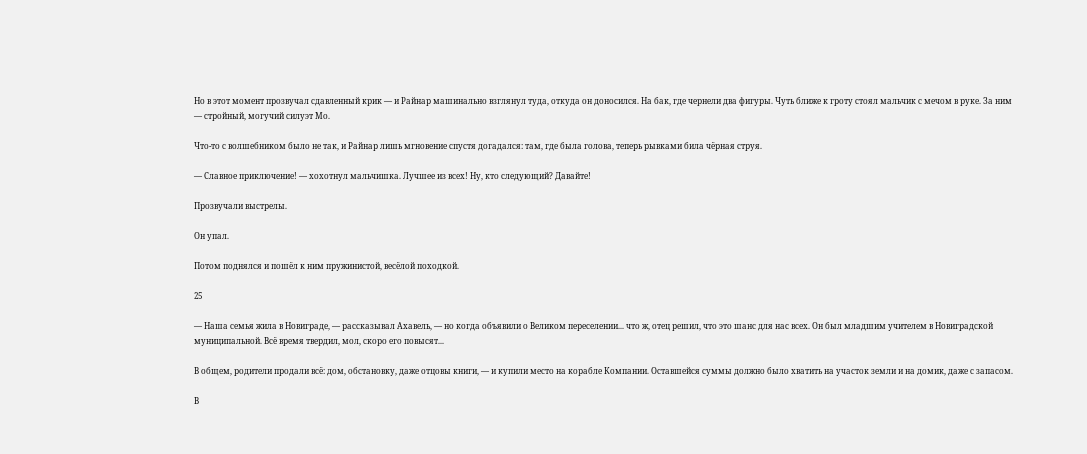Но в этот момент прозвучал сдавленный крик — и Pайнар машинально взглянул туда, откуда он доносился. На бак, где чернели два фигуры. Чуть ближе к гроту стоял мальчик с мечом в руке. За ним — стройный, могучий силуэт Мо.

Что-то с волшебником было не так, и Райнар лишь мгновение спустя догадался: там, где была голова, теперь рывками била чёрная струя.

— Славное приключение! — хохотнул мальчишка. Лучшее из всех! Ну, кто следующий? Давайте!

Прозвучали выстрелы.

Он упал.

Потом поднялся и пошёл к ним пружинистой, весёлой походкой.

25

— Наша семья жила в Новиграде, — рассказывал Ахавель, — но когда объявили о Великом переселении... что ж, отец решил, что это шанс для нас всех. Он был младшим учителем в Новиградской муниципальной. Всё время твердил, мол, скоро его повысят...

В общем, родители продали всё: дом, обстановку, даже отцовы книги, — и купили место на корабле Компании. Оставшейся суммы должно было хватить на участок земли и на домик, даже с запасом.

В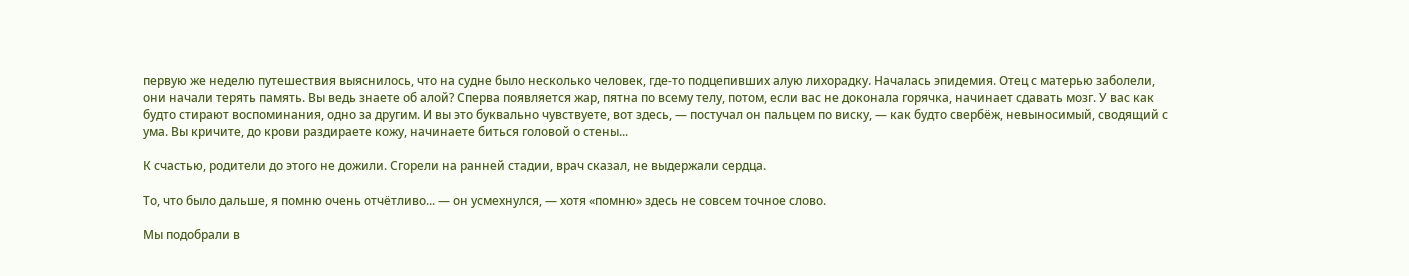первую же неделю путешествия выяснилось, что на судне было несколько человек, где-то подцепивших алую лихорадку. Началась эпидемия. Отец с матерью заболели, они начали терять память. Вы ведь знаете об алой? Сперва появляется жар, пятна по всему телу, потом, если вас не доконала горячка, начинает сдавать мозг. У вас как будто стирают воспоминания, одно за другим. И вы это буквально чувствуете, вот здесь, — постучал он пальцем по виску, — как будто свербёж, невыносимый, сводящий с ума. Вы кричите, до крови раздираете кожу, начинаете биться головой о стены...

К счастью, родители до этого не дожили. Сгорели на ранней стадии, врач сказал, не выдержали сердца.

То, что было дальше, я помню очень отчётливо... — он усмехнулся, — хотя «помню» здесь не совсем точное слово.

Мы подобрали в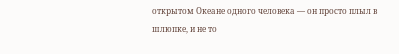открытом Океане одного человека — он просто плыл в шлюпке, и не то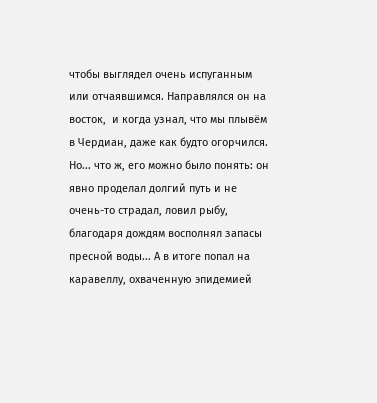чтобы выглядел очень испуганным или отчаявшимся. Направлялся он на восток,  и когда узнал, что мы плывём в Чердиан, даже как будто огорчился. Но... что ж, его можно было понять: он явно проделал долгий путь и не очень-то страдал, ловил рыбу, благодаря дождям восполнял запасы пресной воды... А в итоге попал на каравеллу, охваченную эпидемией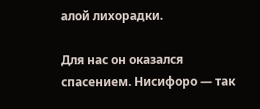алой лихорадки.

Для нас он оказался спасением. Нисифоро — так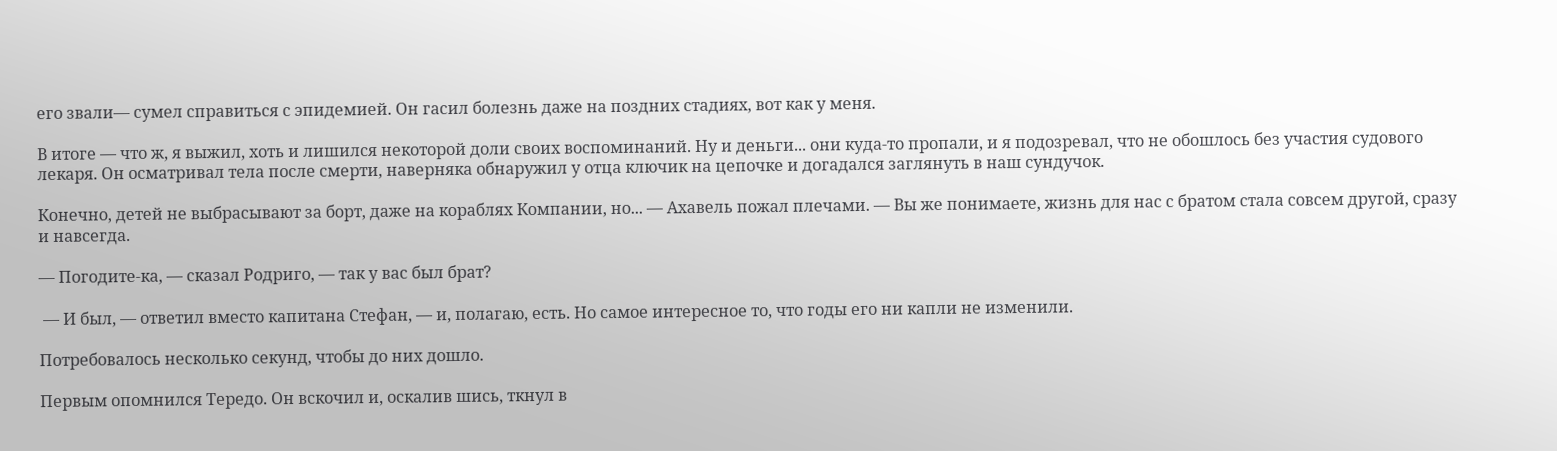его звали— сумел справиться с эпидемией. Он гасил болезнь даже на поздних стадиях, вот как у меня.

В итоге — что ж, я выжил, хоть и лишился некоторой доли своих воспоминаний. Ну и деньги... они куда-то пропали, и я подозревал, что не обошлось без участия судового лекаря. Он осматривал тела после смерти, наверняка обнаружил у отца ключик на цепочке и догадался заглянуть в наш сундучок.

Конечно, детей не выбрасывают за борт, даже на кораблях Компании, но... — Ахавель пожал плечами. — Вы же понимаете, жизнь для нас с братом стала совсем другой, сразу и навсегда.

— Погодите-ка, — сказал Родриго, — так у вас был брат?

 — И был, — ответил вместо капитана Стефан, — и, полагаю, есть. Но самое интересное то, что годы его ни капли не изменили.

Потребовалось несколько секунд, чтобы до них дошло.

Первым опомнился Тередо. Он вскочил и, оскалив шись, ткнул в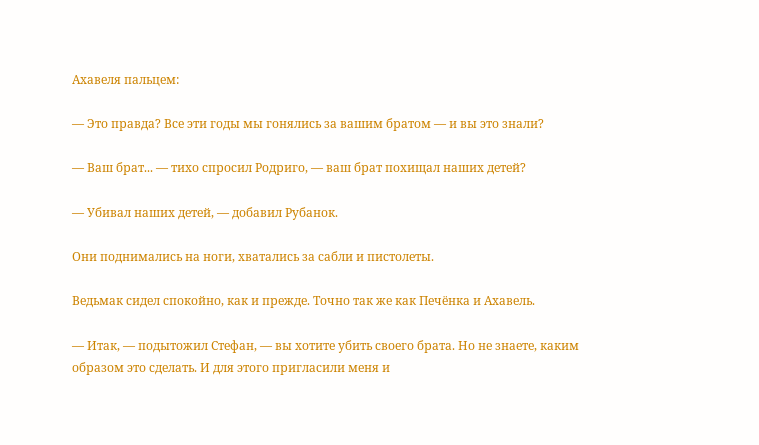Ахавеля пальцем:

— Это правда? Все эти годы мы гонялись за вашим братом — и вы это знали?

— Ваш брат... — тихо спросил Родриго, — ваш брат похищал наших детей?

— Убивал наших детей, — добавил Рубанок.

Они поднимались на ноги, хватались за сабли и пистолеты.

Ведьмак сидел спокойно, как и прежде. Точно так же как Печёнка и Ахавель.

— Итак, — подытожил Стефан, — вы хотите убить своего брата. Но не знаете, каким образом это сделать. И для этого пригласили меня и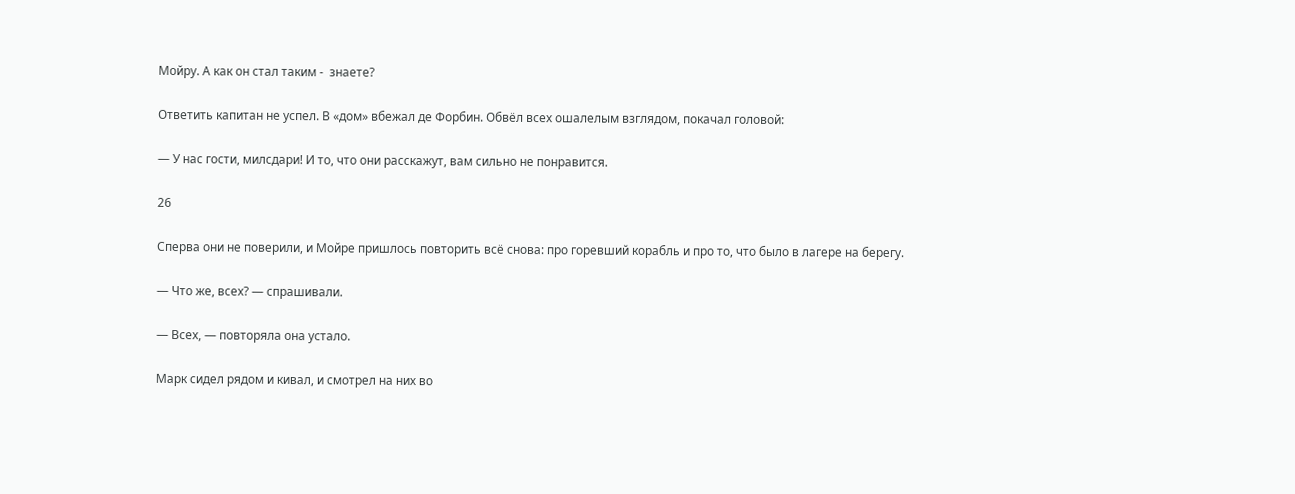Мойру. А как он стал таким -  знаете?

Ответить капитан не успел. В «дом» вбежал де Форбин. Обвёл всех ошалелым взглядом, покачал головой:

— У нас гости, милсдари! И то, что они расскажут, вам сильно не понравится.

26

Сперва они не поверили, и Мойре пришлось повторить всё снова: про горевший корабль и про то, что было в лагере на берегу.

— Что же, всех? — спрашивали.

— Всех, — повторяла она устало.

Марк сидел рядом и кивал, и смотрел на них во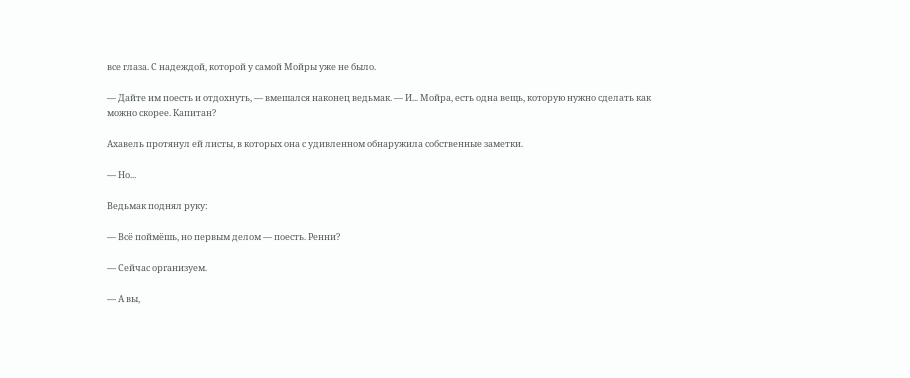все глаза. С надеждой, которой у самой Мойры уже не было.

— Дайте им поесть и отдохнуть, — вмешался наконец ведьмак. — И... Мойра, есть одна вещь, которую нужно сделать как можно скорее. Капитан?

Ахавель протянул ей листы, в которых она с удивленном обнаружила собственные заметки.

— Но...

Ведьмак поднял руку:

— Всё поймёшь, но первым делом — поесть. Ренни?

— Сейчас организуем.

— А вы,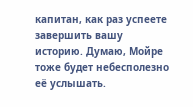капитан, как раз успеете завершить вашу историю. Думаю, Мойре тоже будет небесполезно её услышать.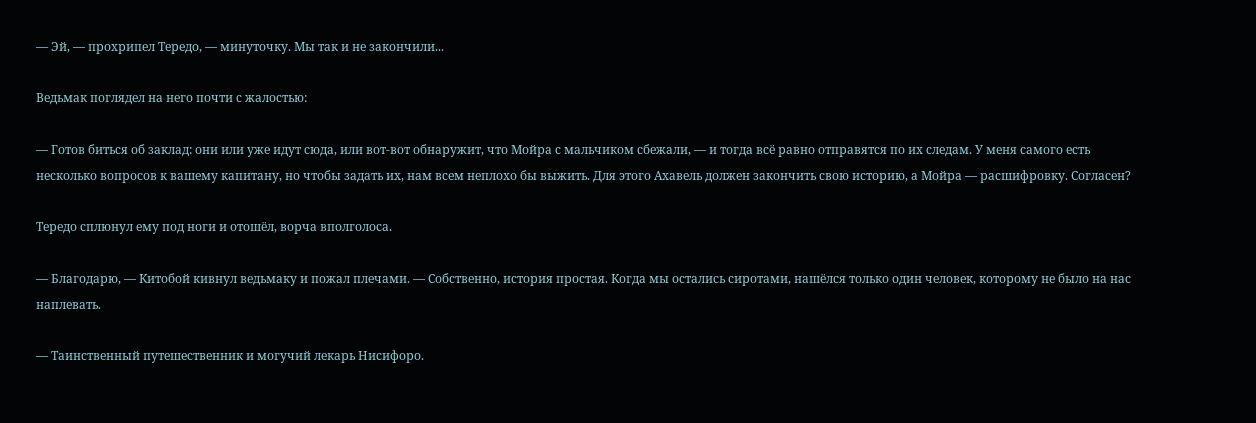— Эй, — прохрипел Тередо, — минуточку. Мы так и не закончили...

Ведьмак поглядел на него почти с жалостью:

— Готов биться об заклад: они или уже идут сюда, или вот-вот обнаружит, что Мойра с мальчиком сбежали, — и тогда всё равно отправятся по их следам. У меня самого есть несколько вопросов к вашему капитану, но чтобы задать их, нам всем неплохо бы выжить. Для этого Ахавель должен закончить свою историю, а Мойра — расшифровку. Согласен?

Тередо сплюнул ему под ноги и отошёл, ворча вполголоса.

— Благодарю, — Китобой кивнул ведьмаку и пожал плечами. — Собственно, история простая. Когда мы остались сиротами, нашёлся только один человек, которому не было на нас наплевать.

— Таинственный путешественник и могучий лекарь Нисифоро.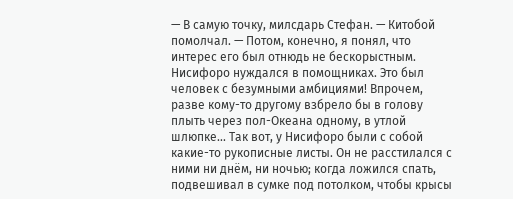— В самую точку, милсдарь Стефан. — Китобой помолчал. — Потом, конечно, я понял, что интерес его был отнюдь не бескорыстным. Нисифоро нуждался в помощниках. Это был человек с безумными амбициями! Впрочем, разве кому-то другому взбрело бы в голову плыть через пол-Океана одному, в утлой шлюпке... Так вот, у Нисифоро были с собой какие-то рукописные листы. Он не расстилался с ними ни днём, ни ночью; когда ложился спать, подвешивал в сумке под потолком, чтобы крысы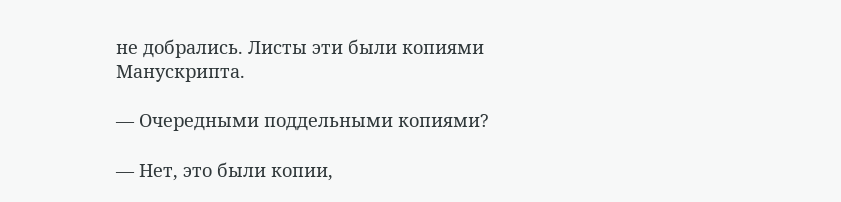не добрались. Листы эти были копиями Манускрипта.

— Очередными поддельными копиями?

— Нет, это были копии,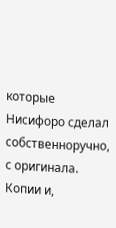которые Нисифоро сделал собственноручно, с оригинала. Копии и,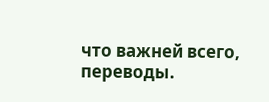что важней всего, переводы.